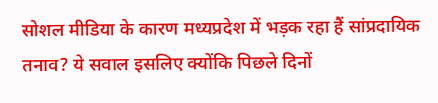सोशल मीडिया के कारण मध्यप्रदेश में भड़क रहा हैं सांप्रदायिक तनाव? ये सवाल इसलिए क्योंकि पिछले दिनों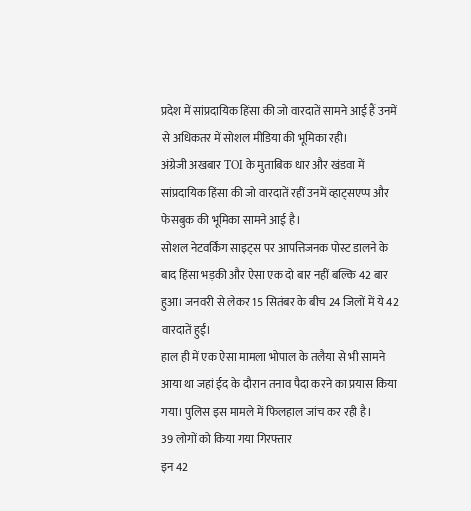प्रदेश में सांप्रदायिक हिंसा की जो वारदातें सामने आई हैं उनमें से अधिकतर में सोशल मीडिया की भूमिका रही।
अंग्रेजी अखबार TOI के मुताबिक धार और खंडवा में सांप्रदायिक हिंसा की जो वारदातें रहीं उनमें व्हाट्सएप्प और फेसबुक की भूमिका सामने आई है।
सोशल नेटवर्किंग साइट्स पर आपत्तिजनक पोस्ट डालने के बाद हिंसा भड़की और ऐसा एक दो बार नहीं बल्कि 42 बार हुआ। जनवरी से लेकर 15 सितंबर के बीच 24 जिलों में ये 42 वारदातें हुईं।
हाल ही में एक ऐसा मामला भोपाल के तलैया से भी सामने आया था जहां ईद के दौरान तनाव पैदा करने का प्रयास किया गया। पुलिस इस मामले में फिलहाल जांच कर रही है।
39 लोगों को किया गया गिरफ्तार
इन 42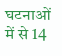घटनाओं में से 14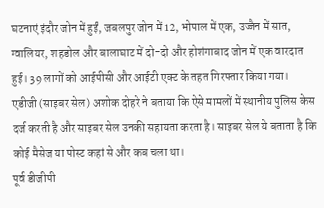घटनाएं इंदौर जोन में हुईं, जबलपुर जोन में 12, भोपाल में एक, उज्जैन में सात, ग्वालियर, शहडोल और बालाघाट में दो-दो और होशंगाबाद जोन में एक वारदात हुई। 39 लागों को आईपीसी और आईटी एक्ट के तहत गिरफ्तार किया गया।
एडीजी (साइबर सेल) अशोक दोहरे ने बताया कि ऐसे मामलों में स्थानीय पुलिस केस दर्ज करती है और साइबर सेल उनकी सहायता करता है। साइबर सेल ये बताता है कि कोई मैसेज या पोस्ट कहां से और कब चला था।
पूर्व डीजीपी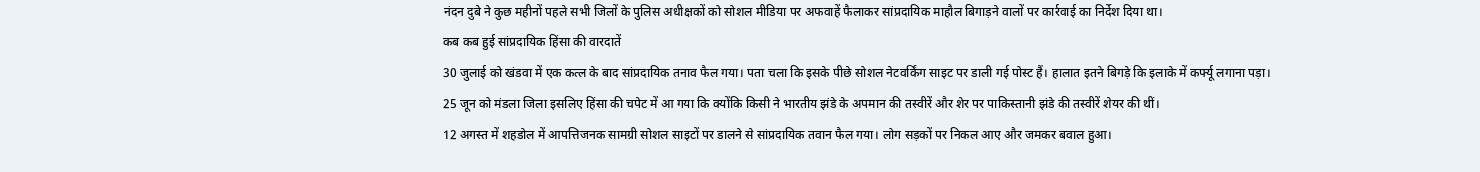नंदन दुबे ने कुछ महीनों पहले सभी जिलों के पुलिस अधीक्षकों को सोशल मीडिया पर अफवाहें फैलाकर सांप्रदायिक माहौल बिगाड़ने वालों पर कार्रवाई का निर्देश दिया था।
कब कब हुई सांप्रदायिक हिंसा की वारदातें
30 जुलाई को खंडवा में एक कत्ल के बाद सांप्रदायिक तनाव फैल गया। पता चला कि इसके पीछे सोशल नेटवर्किंग साइट पर डाली गई पोस्ट हैं। हालात इतने बिगड़े कि इलाके में कर्फ्यू लगाना पड़ा।
25 जून को मंडला जिला इसलिए हिंसा की चपेट में आ गया कि क्योंकि किसी ने भारतीय झंडे के अपमान की तस्वीरें और शेर पर पाकिस्तानी झंडे की तस्वीरें शेयर की थीं।
12 अगस्त में शहडोल में आपत्तिजनक सामग्री सोशल साइटों पर डालने से सांप्रदायिक तवान फैल गया। लोग सड़कों पर निकल आए और जमकर बवाल हुआ।